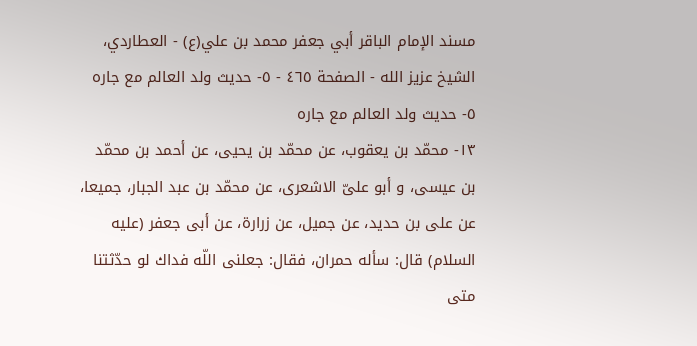مسند الإمام الباقر أبي جعفر محمد بن علي(ع) - العطاردي، الشيخ عزيز الله - الصفحة ٤٦٥ - ٥- حديث ولد العالم مع جاره
٥- حديث ولد العالم مع جاره
١٣- محمّد بن يعقوب، عن محمّد بن يحيى، عن أحمد بن محمّد بن عيسى، و أبو علىّ الاشعرى، عن محمّد بن عبد الجبار، جميعا، عن على بن حديد، عن جميل، عن زرارة، عن أبى جعفر (عليه السلام) قال: سأله حمران، فقال: جعلنى اللّه فداك لو حدّثتنا متى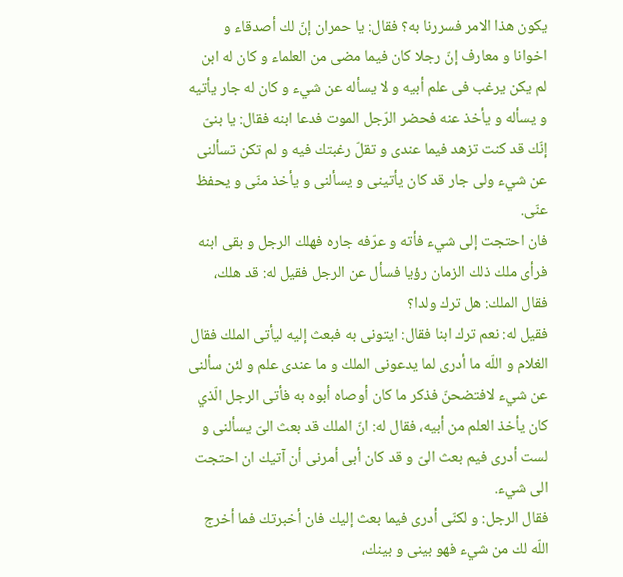يكون هذا الامر فسررنا به؟ فقال: يا حمران إنّ لك أصدقاء و اخوانا و معارف إنّ رجلا كان فيما مضى من العلماء و كان له ابن لم يكن يرغب فى علم أبيه و لا يسأله عن شيء و كان له جار يأتيه و يسأله و يأخذ عنه فحضر الرّجل الموت فدعا ابنه فقال: يا بنىّ إنّك قد كنت تزهد فيما عندى و تقلّ رغبتك فيه و لم تكن تسألنى عن شيء ولى جار قد كان يأتينى و يسألنى و يأخذ منّى و يحفظ عنّى.
فان احتجت إلى شيء فأته و عرّفه جاره فهلك الرجل و بقى ابنه فرأى ملك ذلك الزمان رؤيا فسأل عن الرجل فقيل له: قد هلك، فقال الملك: هل ترك ولدا؟
فقيل له: نعم ترك ابنا فقال: ايتونى به فبعث إليه ليأتى الملك فقال الغلام و اللّه ما أدرى لما يدعونى الملك و ما عندى علم و لئن سألنى عن شيء لافتضحنّ فذكر ما كان أوصاه أبوه به فأتى الرجل الّذي كان يأخذ العلم من أبيه، فقال له: انّ الملك قد بعث الىّ يسألنى و لست أدرى فيم بعث الىّ و قد كان أبى أمرنى أن آتيك ان احتجت الى شيء.
فقال الرجل: و لكنّى أدرى فيما بعث إليك فان أخبرتك فما أخرج اللّه لك من شيء فهو بينى و بينك،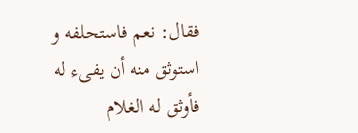فقال: نعم فاستحلفه و استوثق منه أن يفىء له فأوثق له الغلام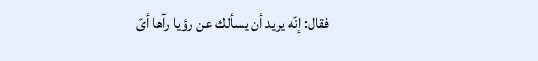فقال: إنّه يريد أن يسألك عن رؤيا رآها أىّ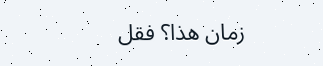زمان هذا؟ فقل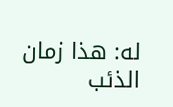له: هذا زمان الذئب